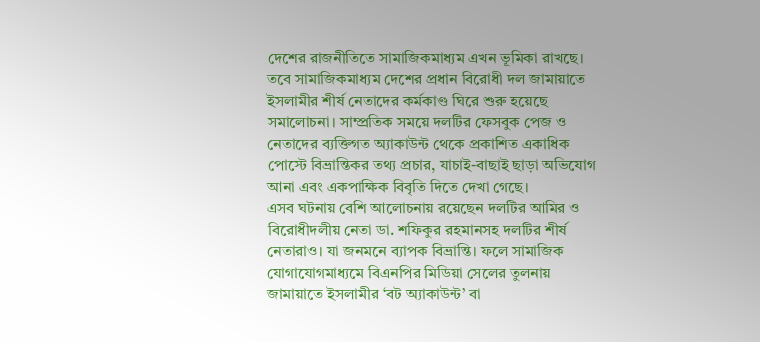দেশের রাজনীতিতে সামাজিকমাধ্যম এখন ভূমিকা রাখছে। তবে সামাজিকমাধ্যম দেশের প্রধান বিরোধী দল জামায়াতে ইসলামীর শীর্ষ নেতাদের কর্মকাণ্ড ঘিরে শুরু হয়েছে সমালোচনা। সাম্প্রতিক সময়ে দলটির ফেসবুক পেজ ও নেতাদের ব্যক্তিগত অ্যাকাউন্ট থেকে প্রকাশিত একাধিক পোস্টে বিভ্রান্তিকর তথ্য প্রচার, যাচাই-বাছাই ছাড়া অভিযোগ আনা এবং একপাক্ষিক বিবৃতি দিতে দেখা গেছে।
এসব ঘটনায় বেশি আলোচনায় রয়েছেন দলটির আমির ও বিরোধীদলীয় নেতা ডা. শফিকুর রহমানসহ দলটির শীর্ষ নেতারাও। যা জনমনে ব্যাপক বিভ্রান্তি। ফলে সামাজিক যোগাযোগমাধ্যমে বিএনপির মিডিয়া সেলের তুলনায় জামায়াতে ইসলামীর ‘বট অ্যাকাউন্ট’ বা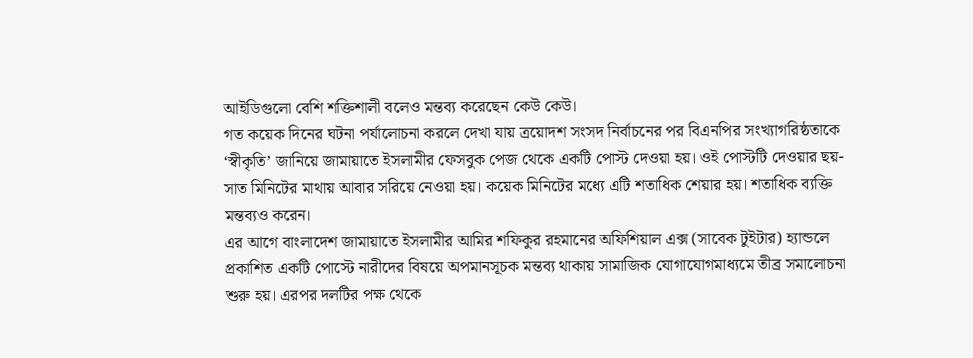আইডিগুলো বেশি শক্তিশালী বলেও মন্তব্য করেছেন কেউ কেউ।
গত কয়েক দিনের ঘটনা পর্যালোচনা করলে দেখা যায় ত্রয়োদশ সংসদ নির্বাচনের পর বিএনপির সংখ্যাগরিষ্ঠতাকে ‘স্বীকৃতি’ জানিয়ে জামায়াতে ইসলামীর ফেসবুক পেজ থেকে একটি পোস্ট দেওয়া হয়। ওই পোস্টটি দেওয়ার ছয়-সাত মিনিটের মাথায় আবার সরিয়ে নেওয়া হয়। কয়েক মিনিটের মধ্যে এটি শতাধিক শেয়ার হয়। শতাধিক ব্যক্তি মন্তব্যও করেন।
এর আগে বাংলাদেশ জামায়াতে ইসলামীর আমির শফিকুর রহমানের অফিশিয়াল এক্স (সাবেক টুইটার) হ্যান্ডলে প্রকাশিত একটি পোস্টে নারীদের বিষয়ে অপমানসূচক মন্তব্য থাকায় সামাজিক যোগাযোগমাধ্যমে তীব্র সমালোচনা শুরু হয়। এরপর দলটির পক্ষ থেকে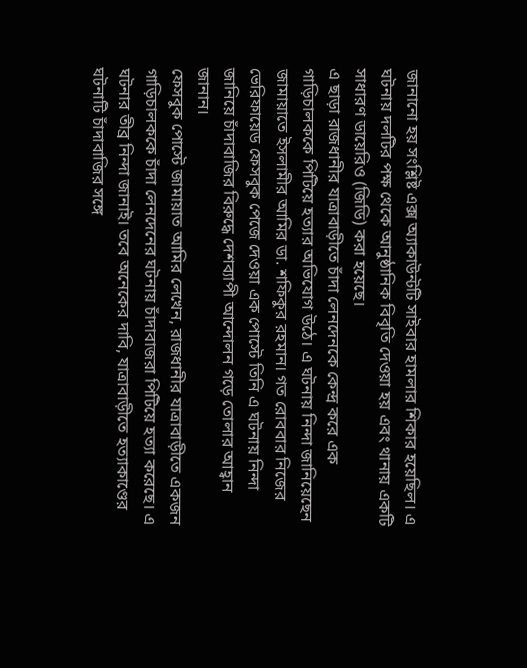জানানো হয় সংশ্লিষ্ট এক্স অ্যাকাউন্টটি সাইবার হামলার শিকার হয়েছিল। এ ঘটনায় দলটির পক্ষ থেকে আনুষ্ঠানিক বিবৃতি দেওয়া হয় এবং থানায় একটি সাধারণ ডায়েরিও (জিডি) করা হয়েছে।
এ ছাড়া রাজধানীর যাত্রাবাড়ীতে চাঁদা লেনদেনকে কেন্দ্র করে এক গাড়িচালককে পিটিয়ে হত্যার অভিযোগ উঠে। এ ঘটনায় নিন্দা জানিয়েছেন জামায়াতে ইসলামীর আমির ডা. শফিকুর রহমান। গত রোববার নিজের ভেরিফায়েড ফেসবুক পেজে দেওয়া এক পোস্টে তিনি এ ঘটনায় নিন্দা জানিয়ে চাঁদাবাজির বিরুদ্ধে দেশব্যাপী আন্দোলন গড়ে তোলার আহ্বান জানান।
ফেসবুক পোস্টে জামায়াত আমির লেখেন, রাজধানীর যাত্রাবাড়ীতে একজন গাড়িচালককে চাঁদা লেনদেনের ঘটনায় চাঁদাবাজরা পিটিয়ে হত্যা করেছে। এ ঘটনার তীব্র নিন্দা জানাই। তবে অনেকের দাবি, যাত্রাবাড়ীতে হত্যাকাণ্ডের ঘটনাটি চাঁদাবাজির সঙ্গে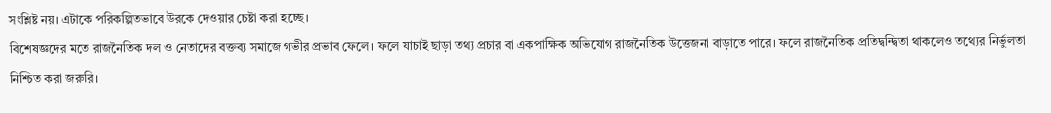সংশ্লিষ্ট নয়। এটাকে পরিকল্পিতভাবে উরকে দেওয়ার চেষ্টা করা হচ্ছে।
বিশেষজ্ঞদের মতে রাজনৈতিক দল ও নেতাদের বক্তব্য সমাজে গভীর প্রভাব ফেলে। ফলে যাচাই ছাড়া তথ্য প্রচার বা একপাক্ষিক অভিযোগ রাজনৈতিক উত্তেজনা বাড়াতে পারে। ফলে রাজনৈতিক প্রতিদ্বন্দ্বিতা থাকলেও তথ্যের নির্ভুলতা নিশ্চিত করা জরুরি।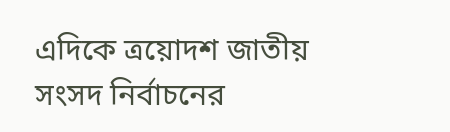এদিকে ত্রয়োদশ জাতীয় সংসদ নির্বাচনের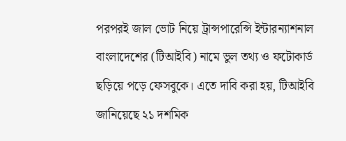পরপরই জাল ভোট নিয়ে ট্রান্সপারেন্সি ইন্টারন্যাশনাল বাংলাদেশের (টিআইবি) নামে ভুল তথ্য ও ফটোকার্ড ছড়িয়ে পড়ে ফেসবুকে। এতে দাবি করা হয়, টিআইবি জানিয়েছে ২১ দশমিক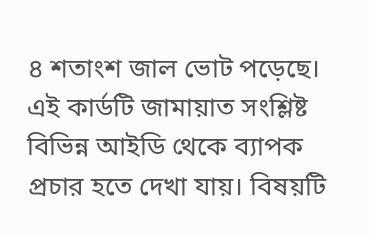৪ শতাংশ জাল ভোট পড়েছে। এই কার্ডটি জামায়াত সংশ্লিষ্ট বিভিন্ন আইডি থেকে ব্যাপক প্রচার হতে দেখা যায়। বিষয়টি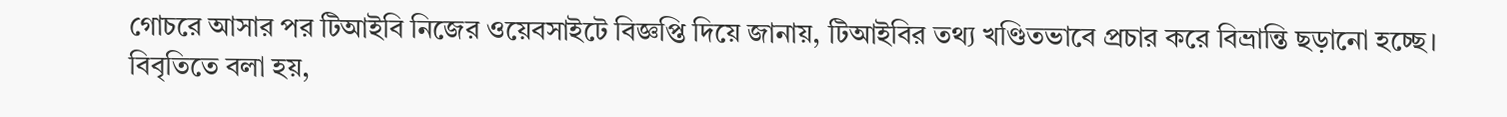গোচরে আসার পর টিআইবি নিজের ওয়েবসাইটে বিজ্ঞপ্তি দিয়ে জানায়, টিআইবির তথ্য খণ্ডিতভাবে প্রচার করে বিভ্রান্তি ছড়ানো হচ্ছে।
বিবৃতিতে বলা হয়,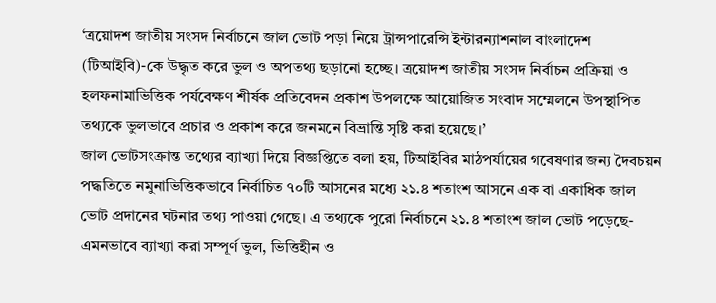‘ত্রয়োদশ জাতীয় সংসদ নির্বাচনে জাল ভোট পড়া নিয়ে ট্রান্সপারেন্সি ইন্টারন্যাশনাল বাংলাদেশ (টিআইবি)-কে উদ্ধৃত করে ভুল ও অপতথ্য ছড়ানো হচ্ছে। ত্রয়োদশ জাতীয় সংসদ নির্বাচন প্রক্রিয়া ও হলফনামাভিত্তিক পর্যবেক্ষণ শীর্ষক প্রতিবেদন প্রকাশ উপলক্ষে আয়োজিত সংবাদ সম্মেলনে উপস্থাপিত তথ্যকে ভুলভাবে প্রচার ও প্রকাশ করে জনমনে বিভ্রান্তি সৃষ্টি করা হয়েছে।’
জাল ভোটসংক্রান্ত তথ্যের ব্যাখ্যা দিয়ে বিজ্ঞপ্তিতে বলা হয়, টিআইবির মাঠপর্যায়ের গবেষণার জন্য দৈবচয়ন পদ্ধতিতে নমুনাভিত্তিকভাবে নির্বাচিত ৭০টি আসনের মধ্যে ২১.৪ শতাংশ আসনে এক বা একাধিক জাল ভোট প্রদানের ঘটনার তথ্য পাওয়া গেছে। এ তথ্যকে পুরো নির্বাচনে ২১.৪ শতাংশ জাল ভোট পড়েছে- এমনভাবে ব্যাখ্যা করা সম্পূর্ণ ভুল, ভিত্তিহীন ও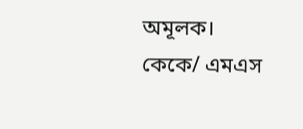অমূলক।
কেকে/ এমএস